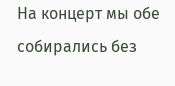На концерт мы обе собирались без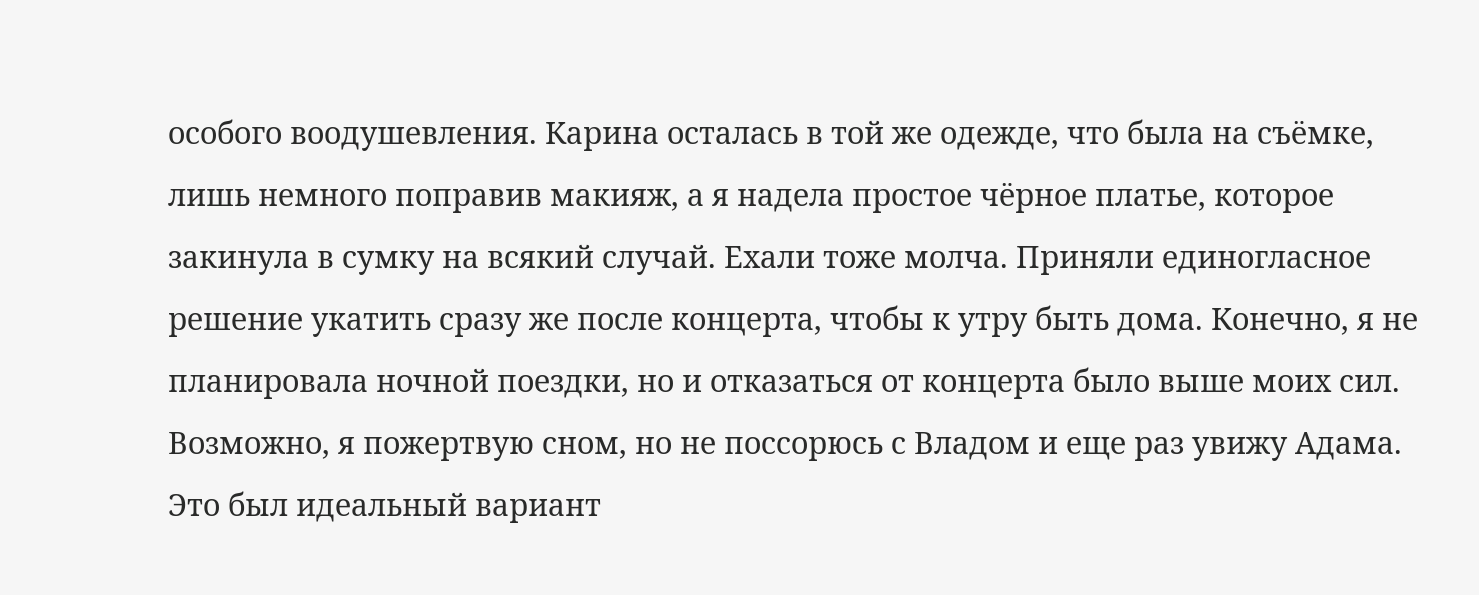особого воодушевления. Карина осталась в той же одежде, что была на съёмке, лишь немного поправив макияж, а я надела простое чёрное платье, которое закинула в сумку на всякий случай. Ехали тоже молча. Приняли единогласное решение укатить сразу же после концерта, чтобы к утру быть дома. Конечно, я не планировала ночной поездки, но и отказаться от концерта было выше моих сил. Возможно, я пожертвую сном, но не поссорюсь с Владом и еще раз увижу Адама. Это был идеальный вариант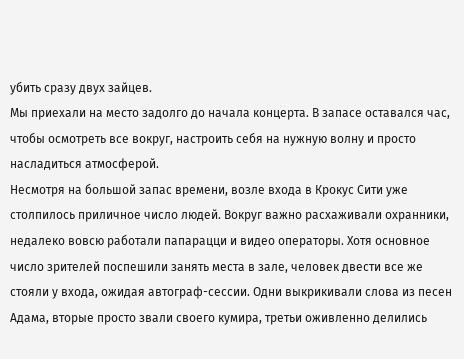убить сразу двух зайцев.
Мы приехали на место задолго до начала концерта. В запасе оставался час, чтобы осмотреть все вокруг, настроить себя на нужную волну и просто насладиться атмосферой.
Несмотря на большой запас времени, возле входа в Крокус Сити уже столпилось приличное число людей. Вокруг важно расхаживали охранники, недалеко вовсю работали папарацци и видео операторы. Хотя основное число зрителей поспешили занять места в зале, человек двести все же стояли у входа, ожидая автограф-сессии. Одни выкрикивали слова из песен Адама, вторые просто звали своего кумира, третьи оживленно делились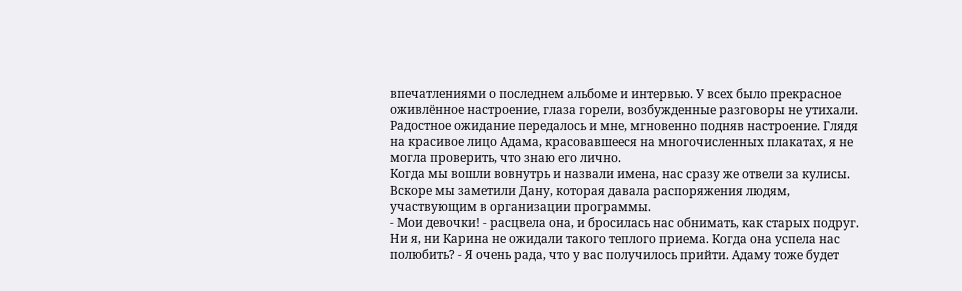впечатлениями о последнем альбоме и интервью. У всех было прекрасное оживлённое настроение, глаза горели, возбужденные разговоры не утихали. Радостное ожидание передалось и мне, мгновенно подняв настроение. Глядя на красивое лицо Адама, красовавшееся на многочисленных плакатах, я не могла проверить, что знаю его лично.
Когда мы вошли вовнутрь и назвали имена, нас сразу же отвели за кулисы. Вскоре мы заметили Дану, которая давала распоряжения людям, участвующим в организации программы.
- Мои девочки! - расцвела она, и бросилась нас обнимать, как старых подруг. Ни я, ни Карина не ожидали такого теплого приема. Когда она успела нас полюбить? - Я очень рада, что у вас получилось прийти. Адаму тоже будет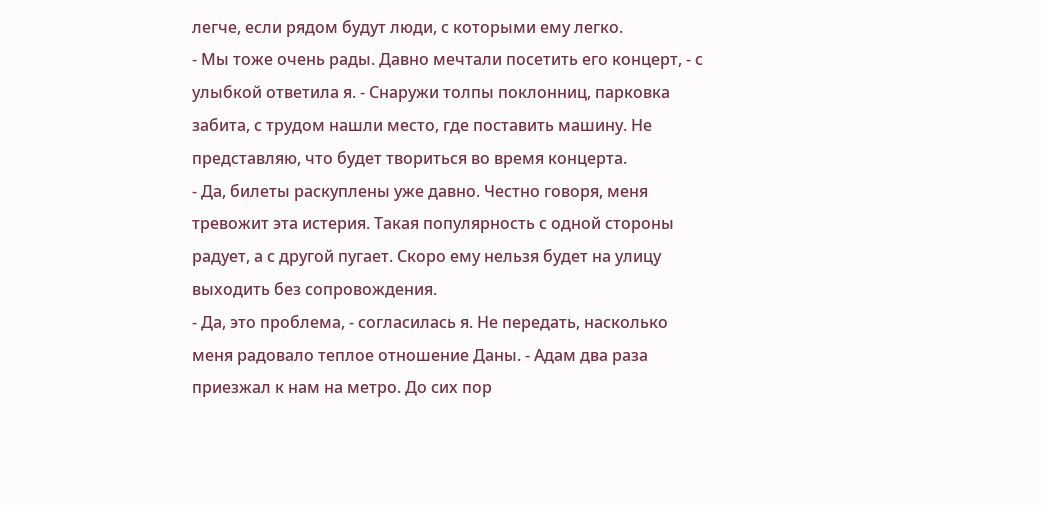легче, если рядом будут люди, с которыми ему легко.
- Мы тоже очень рады. Давно мечтали посетить его концерт, - с улыбкой ответила я. - Снаружи толпы поклонниц, парковка забита, с трудом нашли место, где поставить машину. Не представляю, что будет твориться во время концерта.
- Да, билеты раскуплены уже давно. Честно говоря, меня тревожит эта истерия. Такая популярность с одной стороны радует, а с другой пугает. Скоро ему нельзя будет на улицу выходить без сопровождения.
- Да, это проблема, - согласилась я. Не передать, насколько меня радовало теплое отношение Даны. - Адам два раза приезжал к нам на метро. До сих пор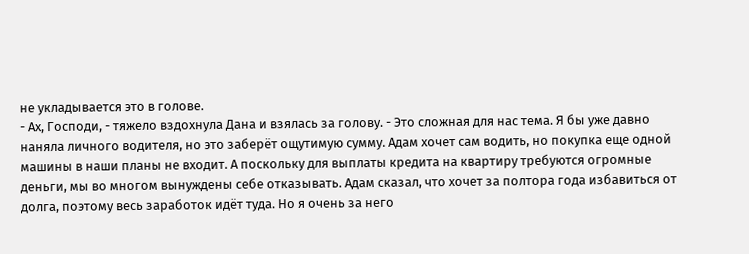не укладывается это в голове.
- Ах, Господи, - тяжело вздохнула Дана и взялась за голову. - Это сложная для нас тема. Я бы уже давно наняла личного водителя, но это заберёт ощутимую сумму. Адам хочет сам водить, но покупка еще одной машины в наши планы не входит. А поскольку для выплаты кредита на квартиру требуются огромные деньги, мы во многом вынуждены себе отказывать. Адам сказал, что хочет за полтора года избавиться от долга, поэтому весь заработок идёт туда. Но я очень за него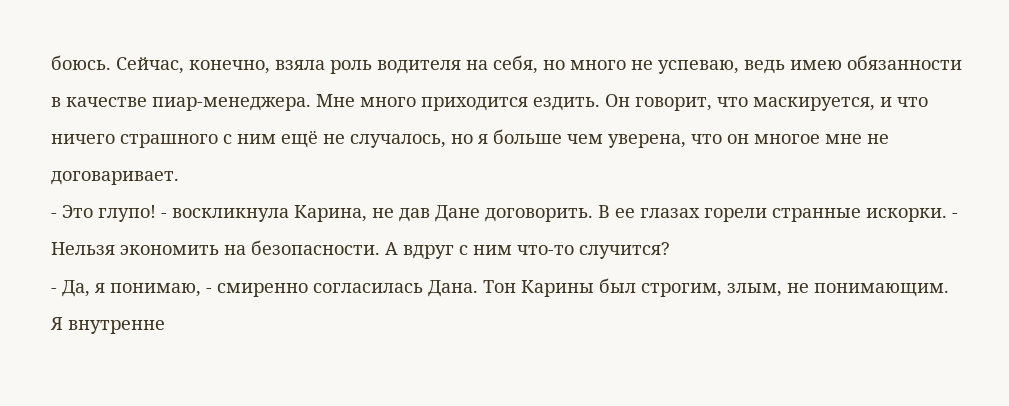боюсь. Сейчас, конечно, взяла роль водителя на себя, но много не успеваю, ведь имею обязанности в качестве пиар-менеджера. Мне много приходится ездить. Он говорит, что маскируется, и что ничего страшного с ним ещё не случалось, но я больше чем уверена, что он многое мне не договаривает.
- Это глупо! - воскликнула Карина, не дав Дане договорить. В ее глазах горели странные искорки. - Нельзя экономить на безопасности. А вдруг с ним что-то случится?
- Да, я понимаю, - смиренно согласилась Дана. Тон Карины был строгим, злым, не понимающим. Я внутренне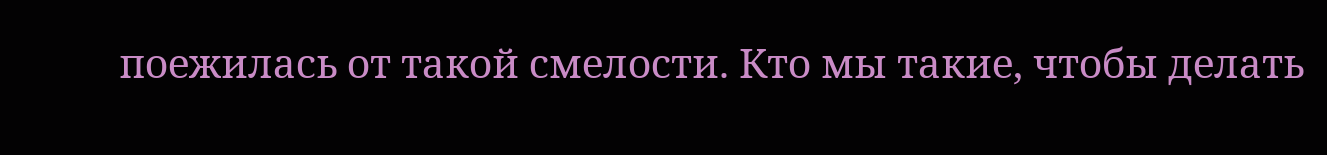поежилась от такой смелости. Кто мы такие, чтобы делать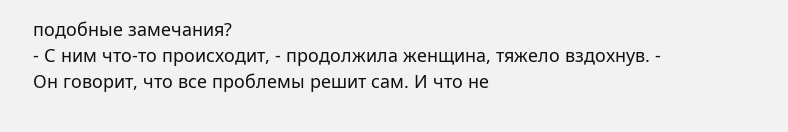подобные замечания?
- С ним что-то происходит, - продолжила женщина, тяжело вздохнув. - Он говорит, что все проблемы решит сам. И что не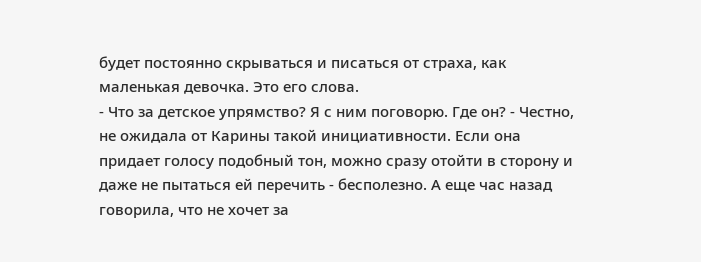будет постоянно скрываться и писаться от страха, как маленькая девочка. Это его слова.
- Что за детское упрямство? Я с ним поговорю. Где он? - Честно, не ожидала от Карины такой инициативности. Если она придает голосу подобный тон, можно сразу отойти в сторону и даже не пытаться ей перечить - бесполезно. А еще час назад говорила, что не хочет за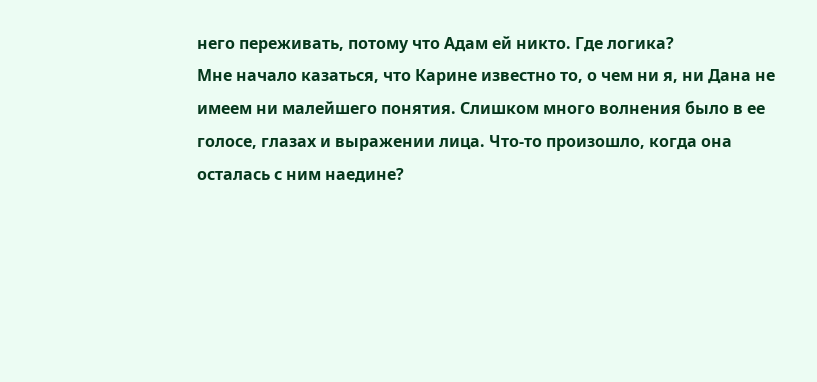него переживать, потому что Адам ей никто. Где логика?
Мне начало казаться, что Карине известно то, о чем ни я, ни Дана не имеем ни малейшего понятия. Слишком много волнения было в ее голосе, глазах и выражении лица. Что-то произошло, когда она осталась с ним наедине?